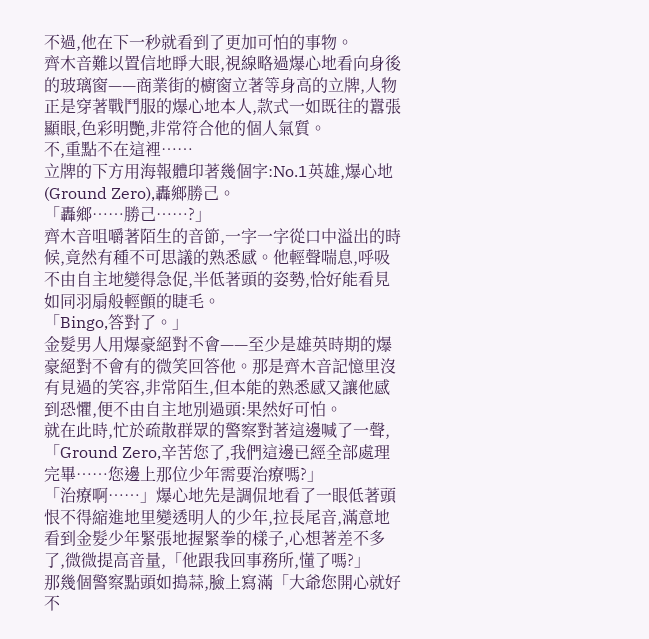不過,他在下一秒就看到了更加可怕的事物。
齊木音難以置信地睜大眼,視線略過爆心地看向身後的玻璃窗——商業街的櫥窗立著等身高的立牌,人物正是穿著戰鬥服的爆心地本人,款式一如既往的囂張顯眼,色彩明艷,非常符合他的個人氣質。
不,重點不在這裡……
立牌的下方用海報體印著幾個字:No.1英雄,爆心地(Ground Zero),轟鄉勝己。
「轟鄉……勝己……?」
齊木音咀嚼著陌生的音節,一字一字從口中溢出的時候,竟然有種不可思議的熟悉感。他輕聲喘息,呼吸不由自主地變得急促,半低著頭的姿勢,恰好能看見如同羽扇般輕顫的睫毛。
「Bingo,答對了。」
金髮男人用爆豪絕對不會——至少是雄英時期的爆豪絕對不會有的微笑回答他。那是齊木音記憶里沒有見過的笑容,非常陌生,但本能的熟悉感又讓他感到恐懼,便不由自主地別過頭:果然好可怕。
就在此時,忙於疏散群眾的警察對著這邊喊了一聲,「Ground Zero,辛苦您了,我們這邊已經全部處理完畢……您邊上那位少年需要治療嗎?」
「治療啊……」爆心地先是調侃地看了一眼低著頭恨不得縮進地里變透明人的少年,拉長尾音,滿意地看到金髮少年緊張地握緊拳的樣子,心想著差不多了,微微提高音量,「他跟我回事務所,懂了嗎?」
那幾個警察點頭如搗蒜,臉上寫滿「大爺您開心就好不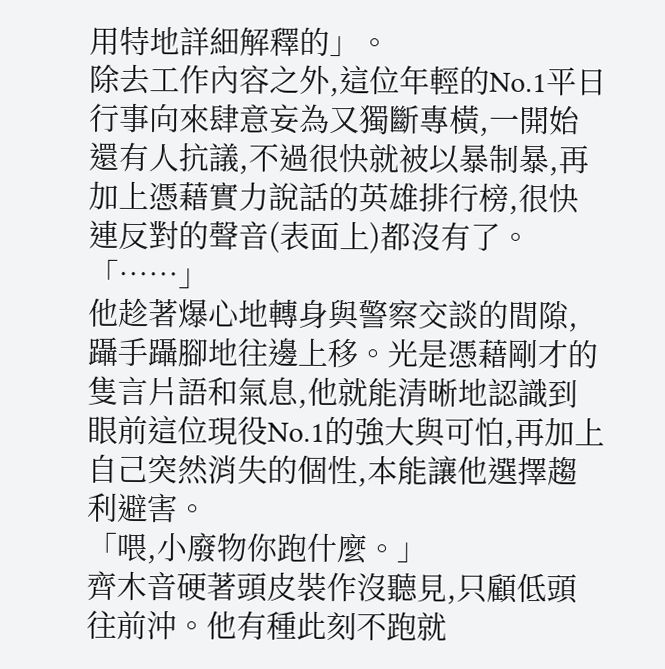用特地詳細解釋的」。
除去工作內容之外,這位年輕的No.1平日行事向來肆意妄為又獨斷專橫,一開始還有人抗議,不過很快就被以暴制暴,再加上憑藉實力說話的英雄排行榜,很快連反對的聲音(表面上)都沒有了。
「……」
他趁著爆心地轉身與警察交談的間隙,躡手躡腳地往邊上移。光是憑藉剛才的隻言片語和氣息,他就能清晰地認識到眼前這位現役No.1的強大與可怕,再加上自己突然消失的個性,本能讓他選擇趨利避害。
「喂,小廢物你跑什麼。」
齊木音硬著頭皮裝作沒聽見,只顧低頭往前沖。他有種此刻不跑就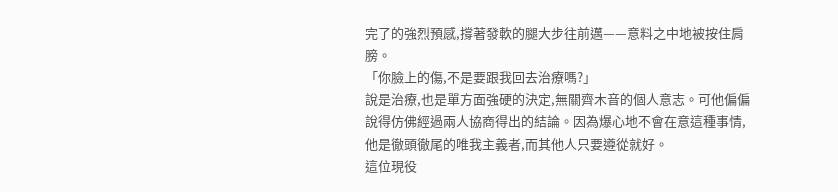完了的強烈預感,撐著發軟的腿大步往前邁——意料之中地被按住肩膀。
「你臉上的傷,不是要跟我回去治療嗎?」
說是治療,也是單方面強硬的決定,無關齊木音的個人意志。可他偏偏說得仿佛經過兩人協商得出的結論。因為爆心地不會在意這種事情,他是徹頭徹尾的唯我主義者,而其他人只要遵從就好。
這位現役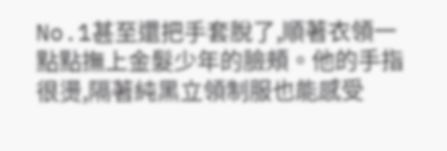No.1甚至還把手套脫了,順著衣領一點點撫上金髮少年的臉頰。他的手指很燙,隔著純黑立領制服也能感受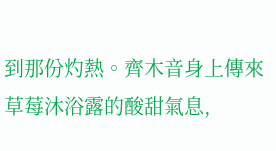到那份灼熱。齊木音身上傳來草莓沐浴露的酸甜氣息,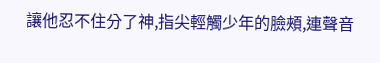讓他忍不住分了神,指尖輕觸少年的臉頰,連聲音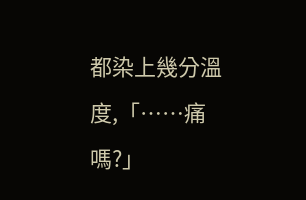都染上幾分溫度,「……痛嗎?」